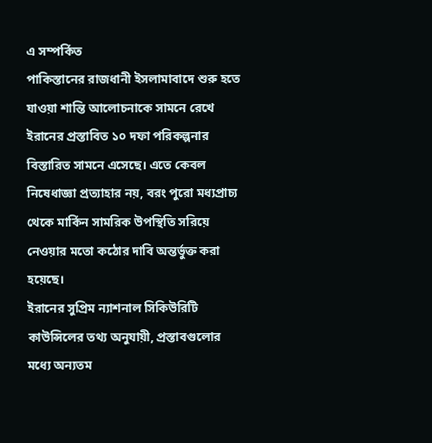এ সম্পর্কিত
পাকিস্তানের রাজধানী ইসলামাবাদে শুরু হতে যাওয়া শান্তি আলোচনাকে সামনে রেখে ইরানের প্রস্তাবিত ১০ দফা পরিকল্পনার বিস্তারিত সামনে এসেছে। এতে কেবল নিষেধাজ্ঞা প্রত্যাহার নয়, বরং পুরো মধ্যপ্রাচ্য থেকে মার্কিন সামরিক উপস্থিতি সরিয়ে নেওয়ার মতো কঠোর দাবি অন্তর্ভুক্ত করা হয়েছে।
ইরানের সুপ্রিম ন্যাশনাল সিকিউরিটি কাউন্সিলের তথ্য অনুযায়ী, প্রস্তাবগুলোর মধ্যে অন্যতম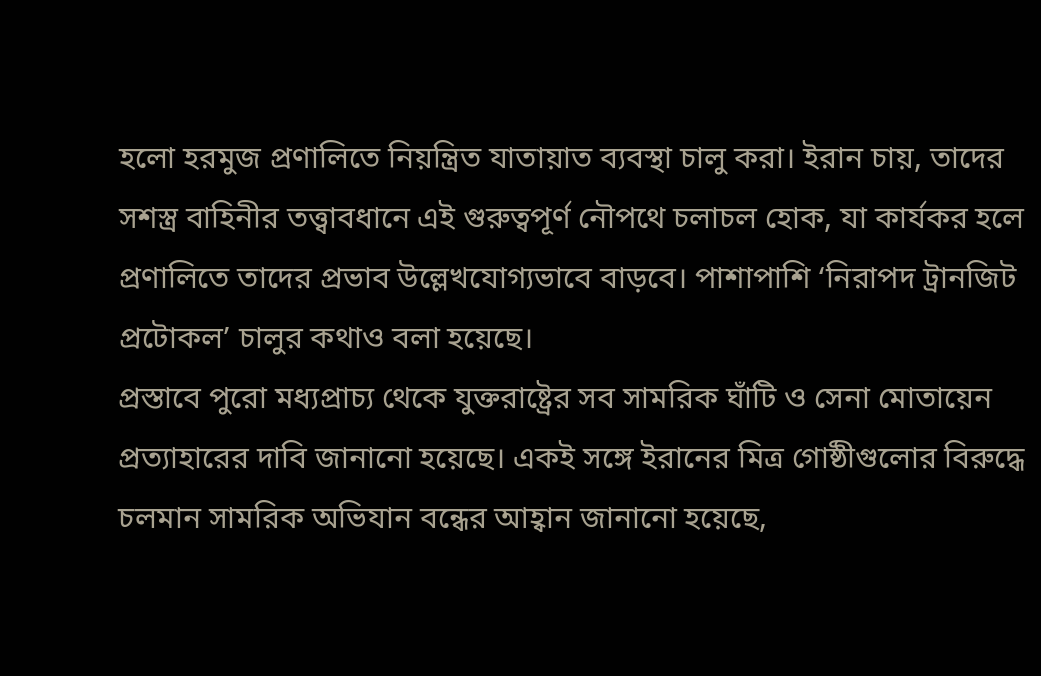হলো হরমুজ প্রণালিতে নিয়ন্ত্রিত যাতায়াত ব্যবস্থা চালু করা। ইরান চায়, তাদের সশস্ত্র বাহিনীর তত্ত্বাবধানে এই গুরুত্বপূর্ণ নৌপথে চলাচল হোক, যা কার্যকর হলে প্রণালিতে তাদের প্রভাব উল্লেখযোগ্যভাবে বাড়বে। পাশাপাশি ‘নিরাপদ ট্রানজিট প্রটোকল’ চালুর কথাও বলা হয়েছে।
প্রস্তাবে পুরো মধ্যপ্রাচ্য থেকে যুক্তরাষ্ট্রের সব সামরিক ঘাঁটি ও সেনা মোতায়েন প্রত্যাহারের দাবি জানানো হয়েছে। একই সঙ্গে ইরানের মিত্র গোষ্ঠীগুলোর বিরুদ্ধে চলমান সামরিক অভিযান বন্ধের আহ্বান জানানো হয়েছে,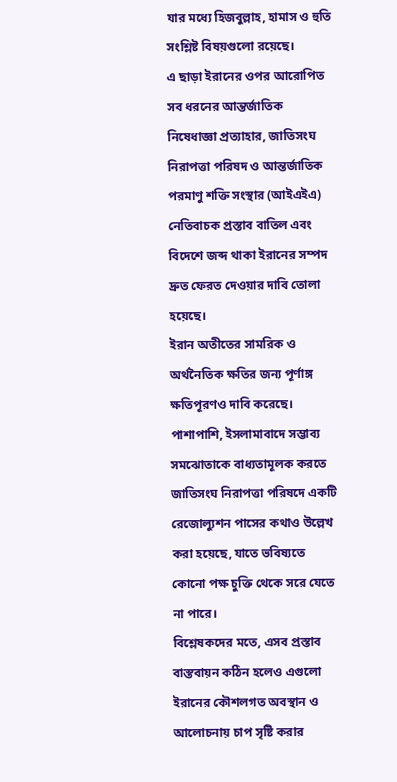যার মধ্যে হিজবুল্লাহ, হামাস ও হুতি সংশ্লিষ্ট বিষয়গুলো রয়েছে।
এ ছাড়া ইরানের ওপর আরোপিত সব ধরনের আন্তর্জাতিক নিষেধাজ্ঞা প্রত্যাহার, জাতিসংঘ নিরাপত্তা পরিষদ ও আন্তর্জাতিক পরমাণু শক্তি সংস্থার (আইএইএ) নেতিবাচক প্রস্তাব বাতিল এবং বিদেশে জব্দ থাকা ইরানের সম্পদ দ্রুত ফেরত দেওয়ার দাবি তোলা হয়েছে।
ইরান অতীতের সামরিক ও অর্থনৈতিক ক্ষতির জন্য পূর্ণাঙ্গ ক্ষতিপূরণও দাবি করেছে। পাশাপাশি, ইসলামাবাদে সম্ভাব্য সমঝোতাকে বাধ্যতামূলক করতে জাতিসংঘ নিরাপত্তা পরিষদে একটি রেজোল্যুশন পাসের কথাও উল্লেখ করা হয়েছে, যাতে ভবিষ্যতে কোনো পক্ষ চুক্তি থেকে সরে যেতে না পারে।
বিশ্লেষকদের মতে, এসব প্রস্তাব বাস্তবায়ন কঠিন হলেও এগুলো ইরানের কৌশলগত অবস্থান ও আলোচনায় চাপ সৃষ্টি করার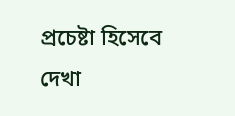প্রচেষ্টা হিসেবে দেখা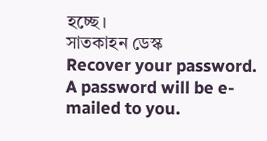হচ্ছে।
সাতকাহন ডেস্ক
Recover your password.
A password will be e-mailed to you.